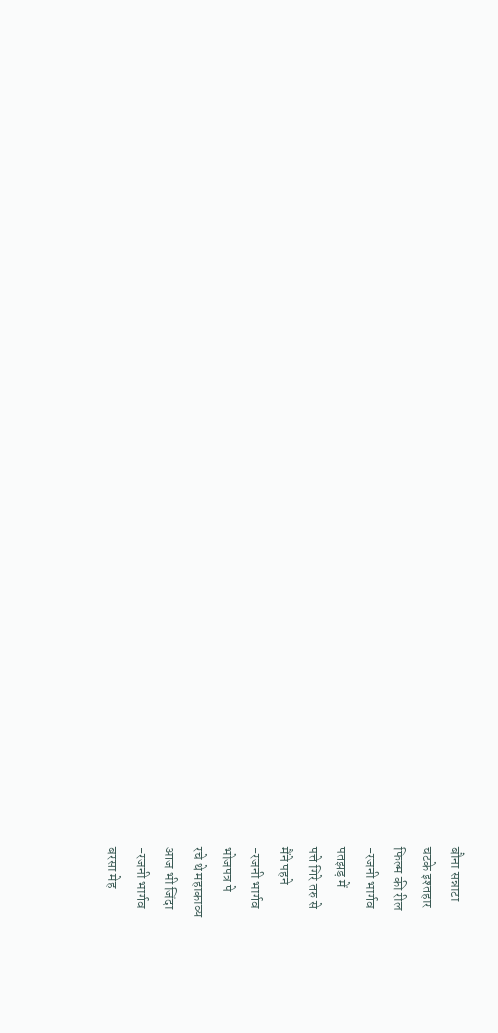बौना सन्नाटा
चटके इश्तहार
फिल्म की रील
-रजनी भार्गव
पतझड़ में
पत्ते गिरे तरु से
मैंने पहने
-रजनी भार्गव
भोजपत्र पे
रचे थे महाकाव्य
आज भी जिंदा
-रजनी भार्गव
बरसा मेह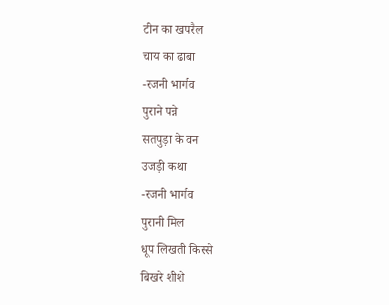टीन का खपरैल
चाय का ढाबा
-रजनी भार्गव
पुराने पन्ने
सतपुड़ा के वन
उजड़ी कथा
-रजनी भार्गव
पुरानी मिल
धूप लिखती किस्से
बिखरे शीशे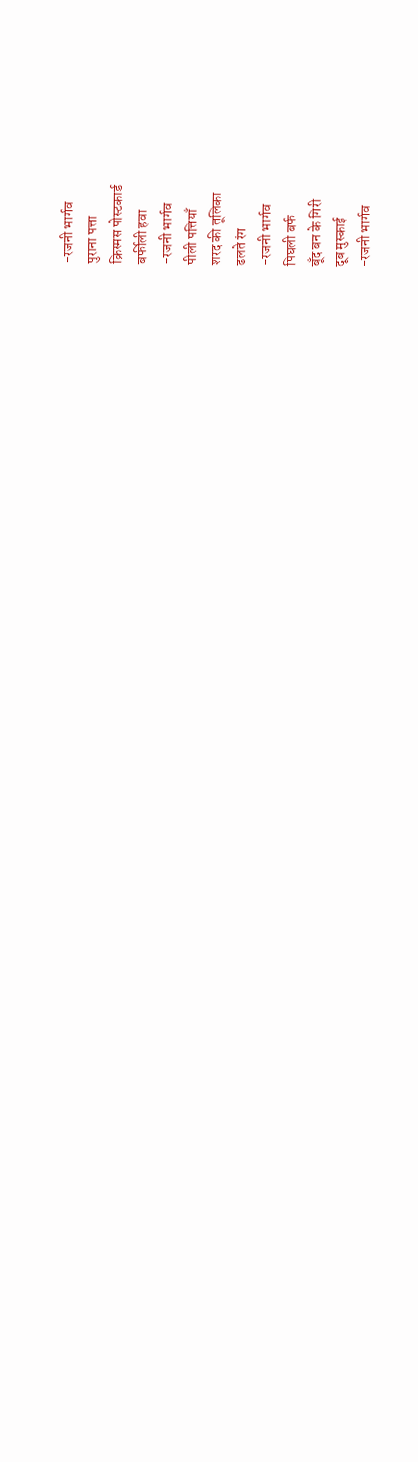-रजनी भार्गव
पुराना पत्ता
क्रिस्मस पोस्टकार्ड
बर्फीली हवा
-रजनी भार्गव
पीली पत्तियाँ
शरद की तूलिका
ढलते रंग
-रजनी भार्गव
पिघली बर्फ
बूँद बन के गिरी
दूब मुस्काई
-रजनी भार्गव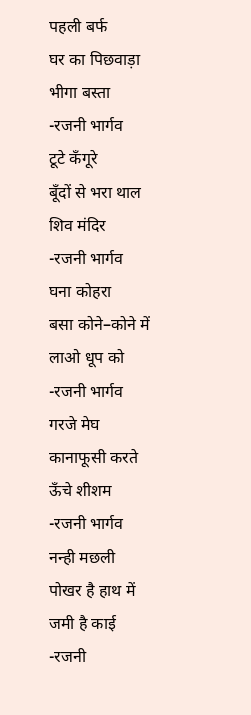पहली बर्फ
घर का पिछवाड़ा
भीगा बस्ता
-रजनी भार्गव
टूटे कँगूरे
बूँदों से भरा थाल
शिव मंदिर
-रजनी भार्गव
घना कोहरा
बसा कोने–कोने में
लाओ धूप को
-रजनी भार्गव
गरजे मेघ
कानाफूसी करते
ऊँचे शीशम
-रजनी भार्गव
नन्ही मछली
पोखर है हाथ में
जमी है काई
-रजनी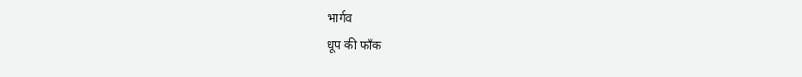भार्गव
धूप की फाँक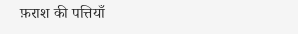फ़राश की पत्तियाँ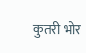कुतरी भोर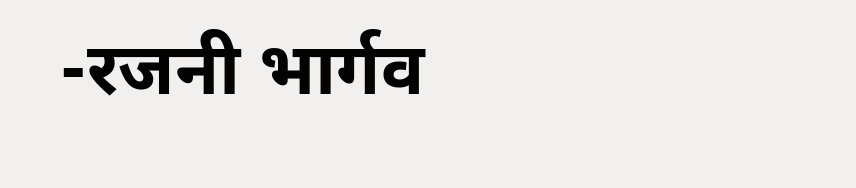-रजनी भार्गव